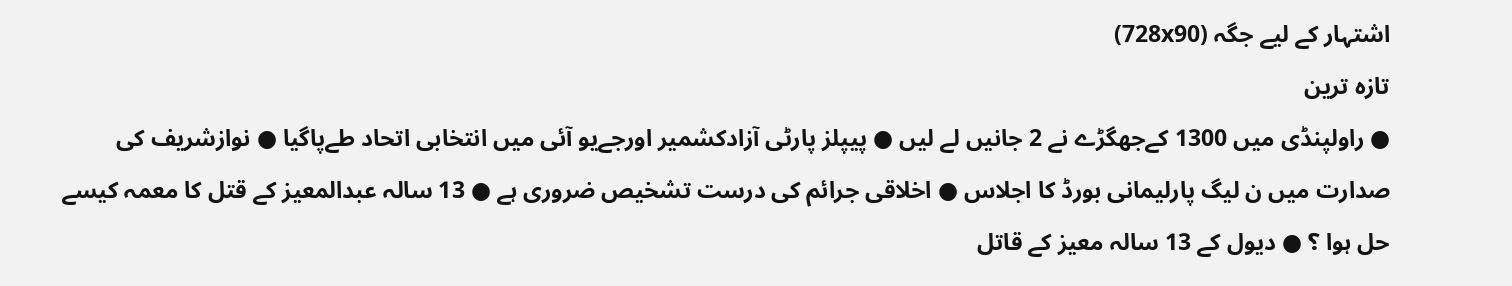اشتہار کے لیے جگہ (728x90)
تازہ ترین
● راولپنڈی میں 1300 کےجھگڑے نے 2 جانیں لے لیں ● پیپلز پارٹی آزادکشمیر اورجےیو آئی میں انتخابی اتحاد طےپاگیا ● نوازشریف کی صدارت میں ن لیگ پارلیمانی بورڈ کا اجلاس ● اخلاقی جرائم کی درست تشخیص ضروری ہے ● 13 سالہ عبدالمعیز کے قتل کا معمہ کیسے حل ہوا ؟ ● دیول کے 13 سالہ معیز کے قاتل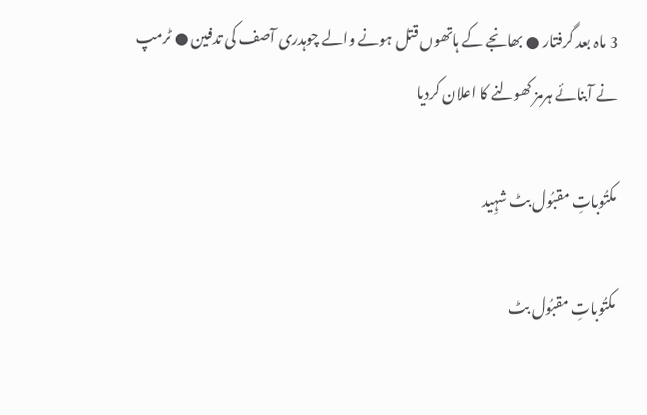3 ماہ بعد گرفتار ● بھانجے کے ہاتھوں قتل ہونے والے چوہدری آصف کی تدفین ● ٹرمپ نے آبنائے ہرمز کھولنے کا اعلان کردیا

مکتُوباتِ مقبُول بٹ شہِید

مکتُوباتِ مقبُول بٹ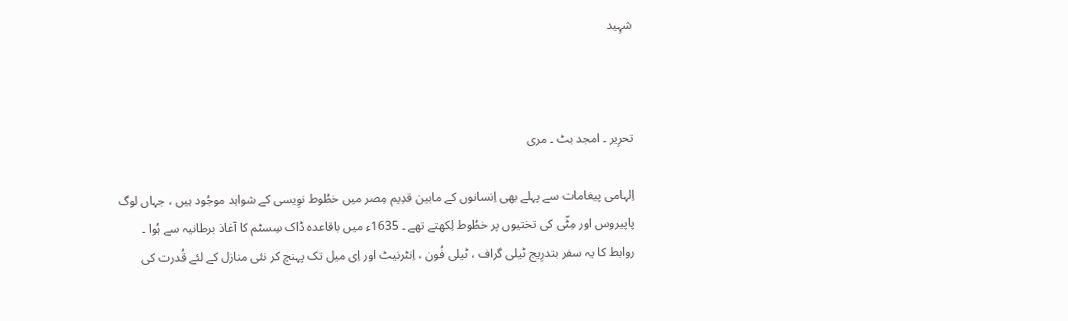شہِید



تحرِیر ۔ امجد بٹ ۔ مری

اِلہامی پیغامات سے پہلے بھی اِنسانوں کے مابین قدِیم مِصر میں خطُوط نوِیسی کے شواہد موجُود ہیں ، جہاں لوگ پاپیروس اور مِٹّی کی تختیوں پر خطُوط لِکھتے تھے ۔ 1635ء میں باقاعدہ ڈاک سِسٹم کا آغاذ برطانیہ سے ہُوا ۔ روابط کا یہ سفر بتدرِیج ٹیلی گراف ، ٹیلی فُون ، اِنٹرنیٹ اور اِی میل تک پہنچ کر نئی منازل کے لئے قُدرت کی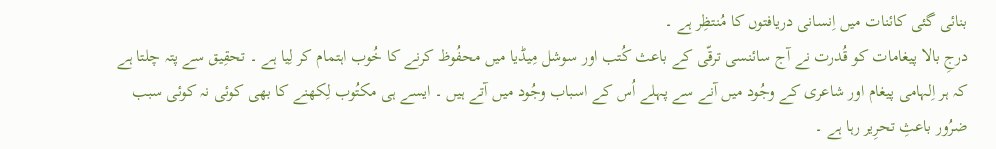بنائی گئی کائنات میں اِنسانی دریافتوں کا مُنتظِر ہے ۔
درجِ بالا پیغامات کو قُدرت نے آج سائنسی ترقّی کے باعث کُتب اور سوشل مِیڈیا میں محفُوظ کرنے کا خُوب اہتمام کر لِیا ہے ۔ تحقِیق سے پتہ چلتا ہے کہ ہر اِلہامی پیغام اور شاعری کے وجُود میں آنے سے پہلے اُس کے اسباب وجُود میں آتے ہیں ۔ ایسے ہی مکتُوب لِکھنے کا بھی کوئی نہ کوئی سبب ضرُور باعثِ تحرِیر رہا ہے ۔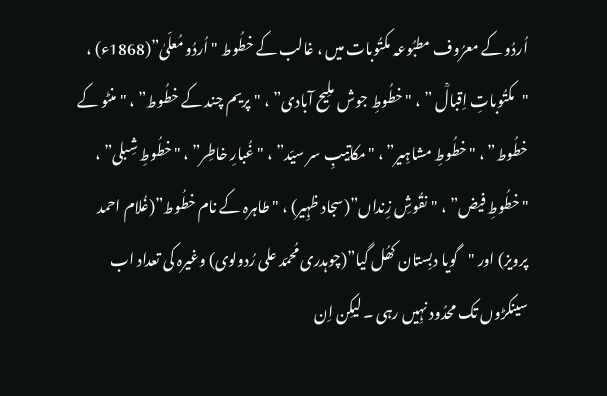اُردُو کے معرُوف مطبُوعہ مکتُوبات میں ، غالب کے خطُوط "اُردُو مُعلّیٰ”(1868ء) ، "مکتُوباتِ اِقبالؒ ” ، "خطُوطِ جوش ملِیح آبادی” ، "پریم چند کے خطُوط” ، "منٹو کے خطُوط” ، "خطُوطِ مشاہِیر” ، "مکاتِیبِ سر سیّد” ، "غُبارِ خاطِر” ، "خطُوطِ شِبلی” ، "خطُوطِ فیض” ، "نقُوشِ زِنداں”(سجاد ظہِیر) ، "طاہرہ کے نام خطُوط”(غُلام احمد پرویز) اور "گویا دبِستان کھُل گیا”(چوہدری مُحمّد علی رُدولوی) وغیرہ کی تعداد اب سینکڑوں تک محدُود نہِیں رہی ۔ لیکِن اِن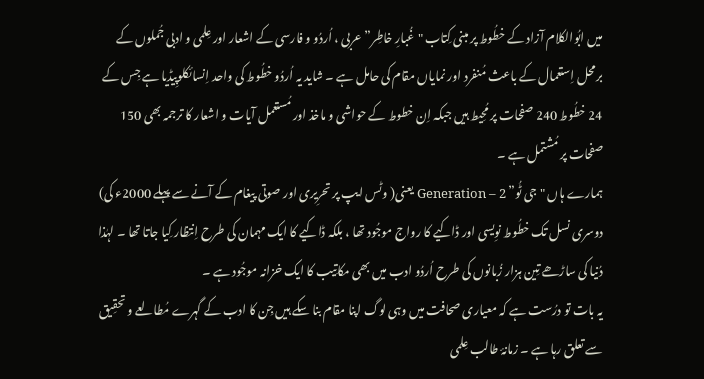میں ابُوالکلام آزاد کے خطُوط پر مبنی کِتاب "غُبارِ خاطِر” عربی ، اُردُو و فارسی کے اشعار اور عِلمی و ادبی جُملوں کے برمحل اِستعمال کے باعث مُنفرد اور نمایاں مقام کی حامل ہے ۔ شاید یہ اُردُو خطُوط کی واحد اِنسائکلوپِیڈیا ہے جِس کے 24 خطُوط 240 صفحات پر مُحِیط ہیں جبکہ اِن خطوط کے حواشی و ماخذ اور مُستعمل آیات و اشعار کا ترجمہ بھی 150 صفحات پر مُشتمل ہے ۔
ہمارے ہاں "جی ٹُو” Generation – 2 یعنی( وٹس ایپ پر تحرِیری اور صوتی پیغام کے آنے سے پہلے 2000ء کی) دوسری نسل تک خطُوط نوِیسی اور ڈاکیے کا رواج موجُود تھا ، بلکہ ڈاکیے کا ایک مہمان کی طرح اِنتظار کِیا جاتا تھا ۔ لہٰذا دُنیا کی ساڑھے تِین ہزار زُبانوں کی طرح اُردُو ادب میں بھی مکاتِیب کا ایک خزانہ موجُود ہے ۔
یہ بات تو درُست ہے کہ معیاری صحافت میں وہی لوگ اپنا مقام بنا سکے ہیں جِن کا ادب کے گہرے مُطالعے و تحقِیق سے تعلق رہا ہے ۔ زمانۂ طالب عِلمی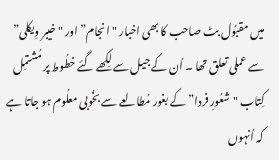میں مقبُول بٹ صاحب کا بھی اخبار "انجام” اور "خیبر وِیکلی” سے عملی تعلق تھا ۔ اُن کے جیل سے لِکھے گئے خطُوط پر مُشتمِل کِتاب "شعُورِ فردا” کے بغور مُطالعے سے بخُوبی معلُوم ہو جاتا ہے کہ اُنہوں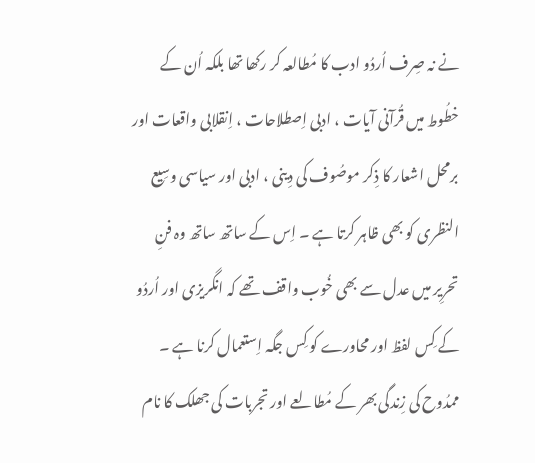نے نہ صِرف اُردُو ادب کا مُطالعہ کر رکھا تھا بلکہ اُن کے خطُوط میں قُرآنی آیات ، ادبی اِصطلاحات ، اِنقلابی واقعات اور برمحل اشعار کا ذِکر موصُوف کی دِینی ، ادبی اور سیاسی وسِیع النظری کو بھی ظاہر کرتا ہے ۔ اِس کے ساتھ ساتھ وہ فنِ تحرِیر میں عدل سے بھی خُوب واقف تھے کہ انگریزی اور اُردُو کے کِس لفظ اور محاورے کو کِس جگہ اِستعمال کرنا ہے ۔ ممدُوح کی زِندگی بھر کے مُطالعے اور تجربات کی جھلک کا نام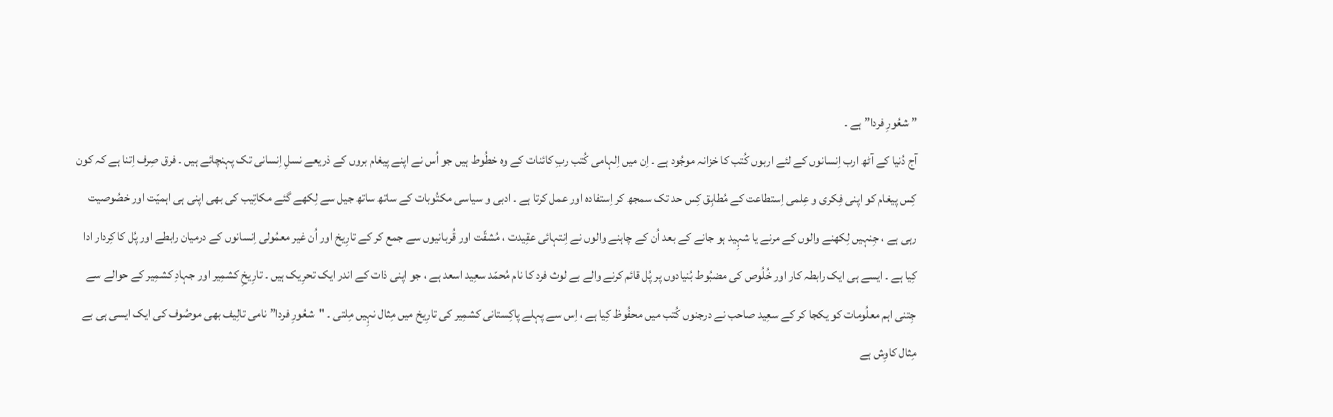” شعُورِ فردا” ہے ۔
آج دُنیا کے آٹھ ارب اِنسانوں کے لئے اربوں کُتب کا خزانہ موجُود ہے ۔ اِن میں اِلہامی کُتب ربِ کائنات کے وہ خطُوط ہیں جو اُس نے اپنے پیغام بروں کے ذریعے نسلِ اِنسانی تک پہنچائے ہیں ۔ فرق صِرف اِتنا ہے کہ کون کِس پیغام کو اپنی فِکری و عِلمی اِستطاعت کے مُطابِق کِس حد تک سمجھ کر اِستفادہ اور عمل کرتا ہے ۔ ادبی و سیاسی مکتُوبات کے ساتھ ساتھ جیل سے لِکھے گئے مکاتِیب کی بھی اپنی ہی اہمیّت اور خصُوصیت رہی ہے ، جِنہیں لِکھنے والوں کے مرنے یا شہِید ہو جانے کے بعد اُن کے چاہنے والوں نے اِنتہائی عقِیدت ، مُشقّت اور قُربانیوں سے جمع کر کے تارِیخ اور اُن غیر معمُولی اِنسانوں کے درمیان رابطے اور پُل کا کِردار ادا کِیا ہے ۔ ایسے ہی ایک رابطہ کار اور خُلُوص کی مضبُوط بُنیادوں پر پُل قائم کرنے والے بے لوث فرد کا نام مُحمّد سعِید اسعد ہے ، جو اپنی ذات کے اندر ایک تحرِیک ہیں ۔ تارِیخِ کشمِیر اور جہادِ کشمِیر کے حوالے سے جِتنی اہم معلُومات کو یکجا کر کے سعِید صاحب نے درجنوں کُتب میں محفُوظ کِیا ہے ، اِس سے پہلے پاکِستانی کشمِیر کی تارِیخ میں مِثال نہِیں مِلتی ۔ "شعُورِ فردا” نامی تالِیف بھی موصُوف کی ایک ایسی ہی بے مِثال کاوِش ہے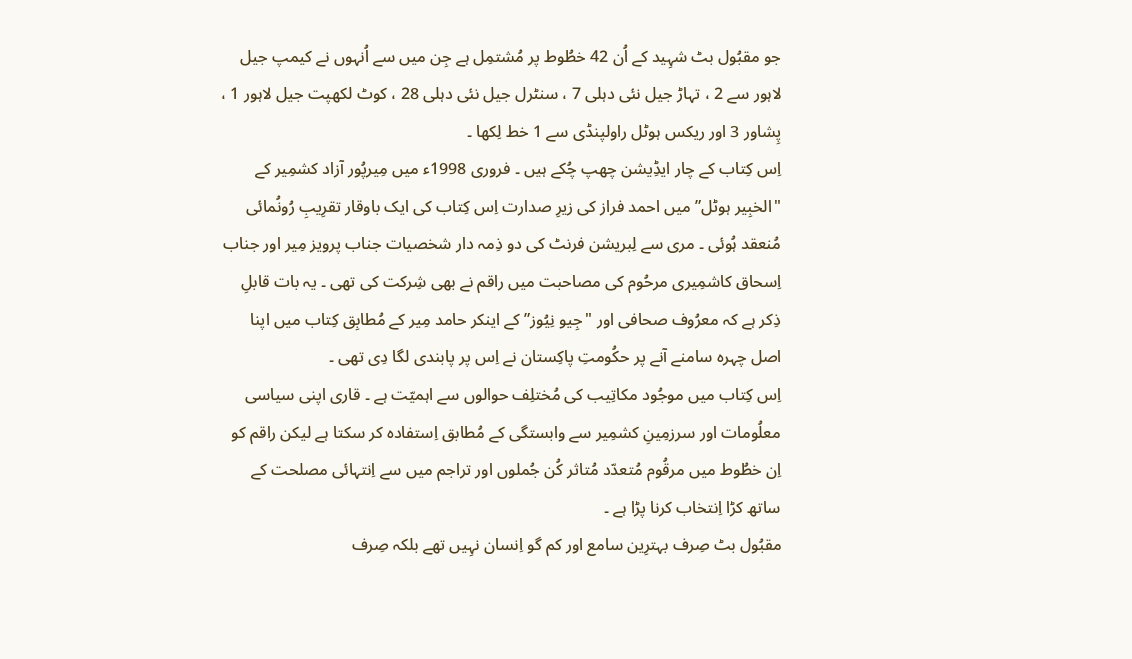جو مقبُول بٹ شہِید کے اُن 42 خطُوط پر مُشتمِل ہے جِن میں سے اُنہوں نے کیمپ جیل لاہور سے 2 ، تہاڑ جیل نئی دہلی 7 ، سنٹرل جیل نئی دہلی 28 ، کوٹ لکھپت جیل لاہور 1 ، پِشاور 3 اور ریکس ہوٹل راولپنڈی سے 1 خط لِکھا ۔
اِس کِتاب کے چار ایڈِیشن چھپ چُکے ہیں ۔ فروری 1998ء میں مِیرپُور آزاد کشمِیر کے "الخبِیر ہوٹل” میں احمد فراز کی زیرِ صدارت اِس کِتاب کی ایک باوقار تقرِیبِ رُونُمائی مُنعقد ہُوئی ۔ مری سے لِبریشن فرنٹ کی دو ذِمہ دار شخصیات جناب پرویز مِیر اور جناب اِسحاق کاشمِیری مرحُوم کی مصاحبت میں راقم نے بھی شِرکت کی تھی ۔ یہ بات قابلِ ذِکر ہے کہ معرُوف صحافی اور "جِیو نِیُوز” کے اینکر حامد مِیر کے مُطابِق کِتاب میں اپنا اصل چہرہ سامنے آنے پر حکُومتِ پاکِستان نے اِس پر پابندی لگا دِی تھی ۔
اِس کِتاب میں موجُود مکاتِیب کی مُختلِف حوالوں سے اہمیّت ہے ۔ قاری اپنی سیاسی معلُومات اور سرزمِینِ کشمِیر سے وابستگی کے مُطابق اِستفادہ کر سکتا ہے لیکن راقم کو اِن خطُوط میں مرقُوم مُتعدّد مُتاثر کُن جُملوں اور تراجم میں سے اِنتہائی مصلحت کے ساتھ کڑا اِنتخاب کرنا پڑا ہے ۔
مقبُول بٹ صِرف بہترِین سامع اور کم گو اِنسان نہِیں تھے بلکہ صِرف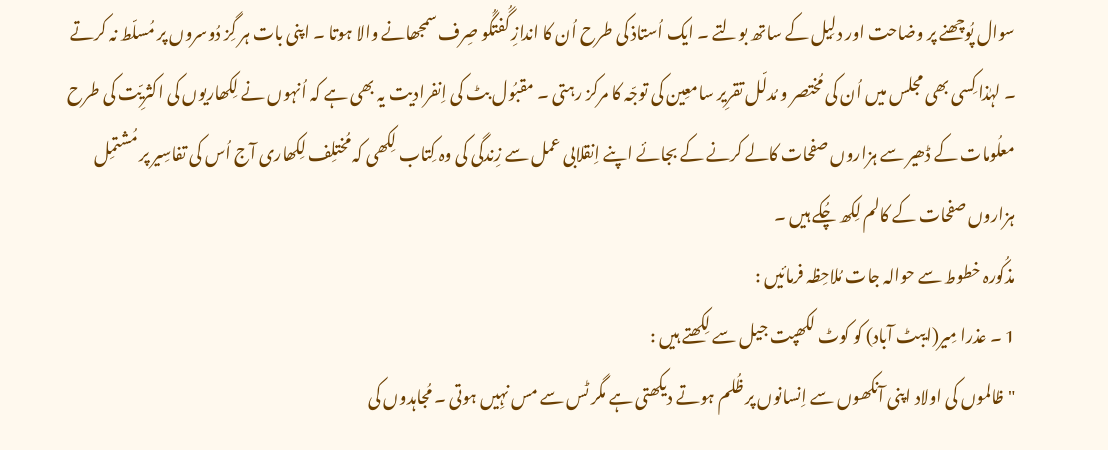سوال پُوچھنے پر وضاحت اور دلِیل کے ساتھ بولتے ۔ ایک اُستاذ کی طرح اُن کا اندازِ گُفتگُو صِرف سمجھانے والا ہوتا ۔ اپنی بات ہر گِز دُوسروں پر مُسلّط نہ کرتے ۔ لہٰذا کِسی بھی مجلس میں اُن کی مُختصر و مُدلّل تقرِیر سامعِین کی توجّہ کا مرکز رہتی ۔ مقبُول بٹ کی اِنفرادیت یہ بھی ہے کہ اُنہوں نے لِکھاریوں کی اکثرِیّت کی طرح معلُومات کے ڈھیر سے ہزاروں صفحات کالے کرنے کے بجائے اپنے اِنقلابی عمل سے زِندگی کی وہ کِتاب لِکھی کہ مُختلِف لِکھاری آج اُس کی تفاسِیر پر مُشتمِل ہزاروں صفحات کے کالم لِکھ چُکے ہیں ۔
مذکُورہ خطوط سے حوالہ جات مُلاحِظہ فرمائیں :
1 ۔ عذرا مِیر(ایبٹ آباد) کو کوٹ لکھپت جیل سے لِکھتے ہیں :
"ظالموں کی اولاد اپنی آنکھوں سے اِنسانوں پر ظُلم ہوتے دیکھتی ہے مگر ٹس سے مس نہِیں ہوتی ۔ مُجاہدوں کی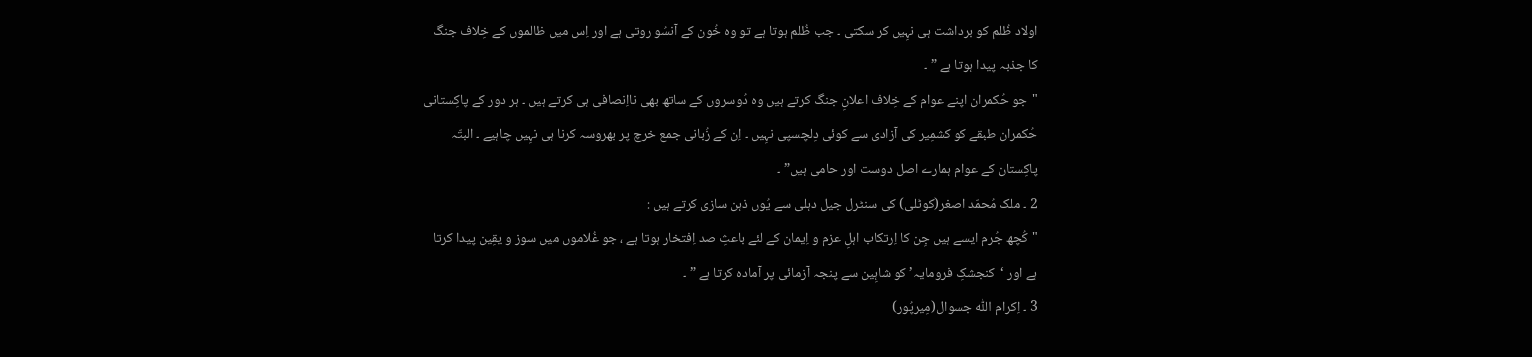اولاد ظُلم کو برداشت ہی نہِیں کر سکتی ۔ جب ظُلم ہوتا ہے تو وہ خُون کے آنسُو روتی ہے اور اِس میں ظالموں کے خِلاف جنگ کا جذبہ پیدا ہوتا ہے ” ۔
"جو حُکمران اپنے عوام کے خِلاف اعلانِ جنگ کرتے ہیں وہ دُوسروں کے ساتھ بھی نااِنصافی ہی کرتے ہیں ۔ ہر دور کے پاکِستانی حُکمران طبقے کو کشمِیر کی آزادی سے کوئی دِلچسپی نہِیں ۔ اِن کے زُبانی جمع خرچ پر بھروسہ کرنا ہی نہِیں چاہیے ۔ البتّہ پاکِستان کے عوام ہمارے اصل دوست اور حامی ہیں” ۔
2 ۔ ملک مُحمّد اصغر(کوٹلی) کی سنٹرل جیل دہلی سے یُوں ذہن سازی کرتے ہیں :
"کُچھ جُرم ایسے ہیں جِن کا اِرتکاب اہلِ عزم و اِیمان کے لئے باعثِ صد اِفتخار ہوتا ہے ، جو غُلاموں میں سوز و یقِین پیدا کرتا ہے اور ‘کنجشکِ فرومایہ’ کو شاہِین سے پنجہ آزمائی پر آمادہ کرتا ہے ” ۔
3 ۔ اِکرام اللّٰہ جسوال(مِیرپُور)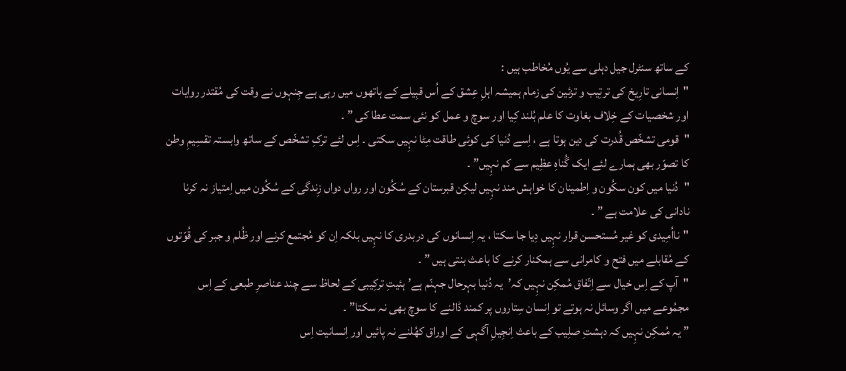کے ساتھ سنٹرل جیل دہلی سے یُوں مُخاطب ہیں :
"اِنسانی تارِیخ کی ترتِیب و تزئین کی زمام ہمیشہ اہلِ عِشق کے اُس قبِیلے کے ہاتھوں میں رہی ہے جِنہوں نے وقت کی مُقتدر روایات اور شخصیات کے خِلاف بغاوت کا علم بُلند کِیا اور سوچ و عمل کو نئی سمت عطا کی ” ۔
"قومی تشخّص قُدرت کی دین ہوتا ہے ، اِسے دُنیا کی کوئی طاقت مِٹا نہِیں سکتی ۔ اِس لئے ترکِ تشخّص کے ساتھ وابستہ تقسِیمِ وطن کا تصوّر بھی ہمارے لئے ایک گُناہِ عظِیم سے کم نہِیں” ۔
"دُنیا میں کون سکُون و اِطمینان کا خواہش مند نہِیں لیکِن قبرستان کے سُکُون اور رواں دواں زِندگی کے سُکُون میں اِمتیاز نہ کرنا نادانی کی علامت ہے ” ۔
"نااُمِیدی کو غیر مُستحسن قرار نہِیں دِیا جا سکتا ، یہ اِنسانوں کی دربدری کا نہِیں بلکہ اِن کو مُجتمع کرنے اور ظُلم و جبر کی قُوّتوں کے مُقابلے میں فتح و کامرانی سے ہمکنار کرنے کا باعث بنتی ہیں ” ۔
"آپ کے اِس خیال سے اِتّفاق مُمکِن نہِیں کہ’یہ دُنیا بہرحال جہنّم ہے’ ہئیتِ ترکِیبی کے لحاظ سے چند عناصرِ طبعی کے اِس مجمُوعے میں اگر وسائل نہ ہوتے تو اِنسان سِتاروں پر کمند ڈالنے کا سوچ بھی نہ سکتا” ۔
” یہ مُمکِن نہِیں کہ دہشتِ صلِیب کے باعث اِنجِیلِ آگہی کے اوراق کھُلنے نہ پائیں اور اِنسانیت اِس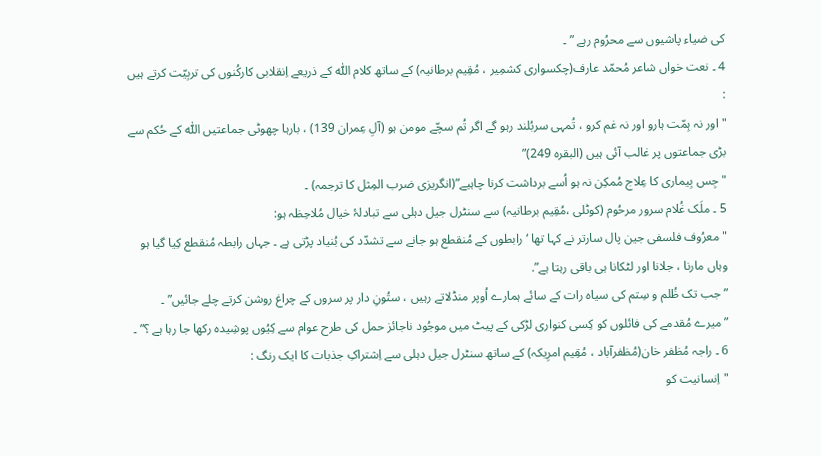کی ضیاء پاشیوں سے محرُوم رہے ” ۔
4 ۔ نعت خواں شاعر مُحمّد عارف(چکسواری کشمِیر ، مُقِیم برطانیہ) کے ساتھ کلام اللّٰہ کے ذریعے اِنقلابی کارکُنوں کی تربِیّت کرتے ہیں :
"اور نہ ہِمّت ہارو اور نہ غم کرو ، تُمہی سربُلند رہو گے اگر تُم سچّے مومن ہو (آلِ عِمران 139) ، بارہا چھوٹی جماعتیں اللّٰہ کے حُکم سے بڑی جماعتوں پر غالب آئی ہیں (البقرہ 249)”
"جِس بِیماری کا عِلاج مُمکِن نہ ہو اُسے برداشت کرنا چاہیے”(انگریزی ضرب المِثل کا ترجمہ) ۔
5 ۔ ملَک غُلام سرور مرحُوم (کوٹلی ،مُقِیم برطانیہ) سے سنٹرل جیل دہلی سے تبادلۂ خیال مُلاحِظہ ہو:
"معرُوف فلسفی جین پال سارتر نے کہا تھا ‘ رابطوں کے مُنقطع ہو جانے سے تشدّد کی بُنیاد پڑتی ہے ۔ جہاں رابطہ مُنقطع کِیا گیا ہو وہاں مارنا ، جلانا اور لٹکانا ہی باقی رہتا ہے”.
” جب تک ظُلم و سِتم کی سیاہ رات کے سائے ہمارے اُوپر منڈلاتے رہیں ، ستُونِ دار پر سروں کے چراغ روشن کرتے چلے جائیں” ۔
” میرے مُقدمے کی فائلوں کو کِسی کنواری لڑکی کے پیٹ میں موجُود ناجائز حمل کی طرح عوام سے کِیُوں پوشِیدہ رکھا جا رہا ہے ؟” ۔
6 ۔ راجہ مُظفر خان(مُظفرآباد ، مُقِیم امرِیکہ) کے ساتھ سنٹرل جیل دہلی سے اِشتراکِ جذبات کا ایک رنگ :
"اِنسانیت کو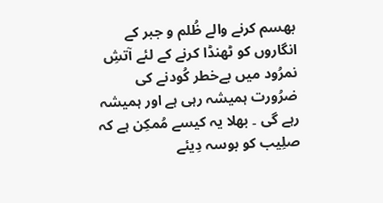بھسم کرنے والے ظُلم و جبر کے انگاروں کو ٹھنڈا کرنے کے لئے آتشِ نمرُود میں بےخطر کُودنے کی ضرُورت ہمیشہ رہی ہے اور ہمیشہ رہے گی ۔ بھلا یہ کیسے مُمکِن ہے کہ صلِیب کو بوسہ دِیئے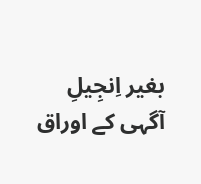بغیر اِنجِیلِ آگہی کے اوراق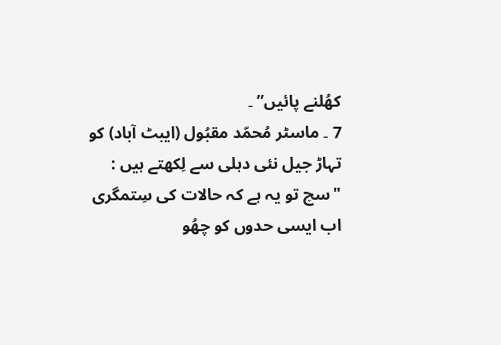کھُلنے پائیں” ۔
7 ۔ ماسٹر مُحمّد مقبُول (ایبٹ آباد) کو تہاڑ جیل نئی دہلی سے لِکھتے ہیں :
"سچ تو یہ ہے کہ حالات کی سِتمگری اب ایسی حدوں کو چھُو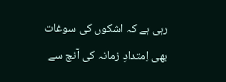رہی ہے کہ اشکوں کی سوغات بھی اِمتدادِ زمانہ کی آنچ سے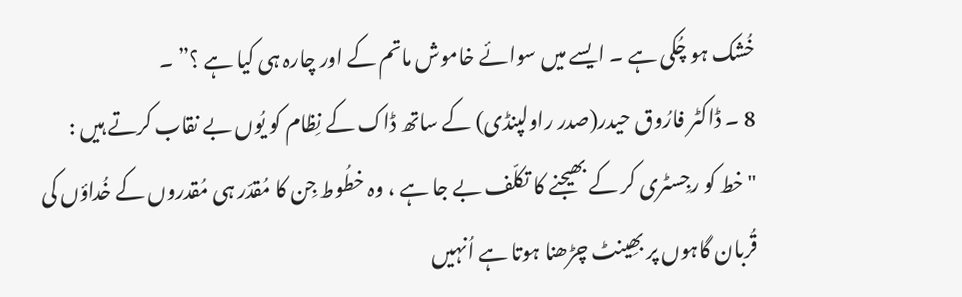خُشک ہو چُکی ہے ۔ ایسے میں سوائے خاموش ماتم کے اور چارہ ہی کیا ہے ؟” ۔
8 ۔ ڈاکٹر فارُوق حیدر(صدر راولپنڈی) کے ساتھ ڈاک کے نِظام کو یُوں بے نقاب کرتے ہیں :
"خط کو رجِسٹری کر کے بھیجنے کا تکلّف بے جا ہے ، وہ خطُوط جِن کا مُقدّر ہی مُقدروں کے خُداؤں کی قُربان گاہوں پر بھِینٹ چڑھنا ہوتا ہے اُنہیں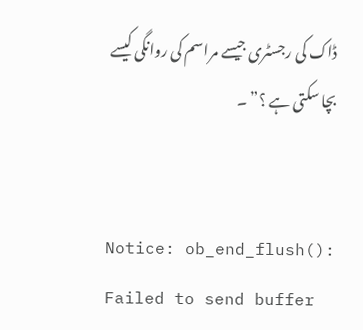ڈاک کی رجسٹری جیسے مراسم کی روانگی کیسے بچا سکتی ہے ؟” ۔


Notice: ob_end_flush(): Failed to send buffer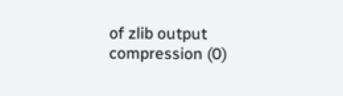of zlib output compression (0)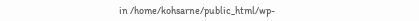in /home/kohsarne/public_html/wp-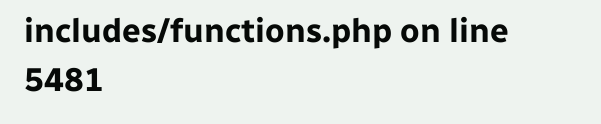includes/functions.php on line 5481